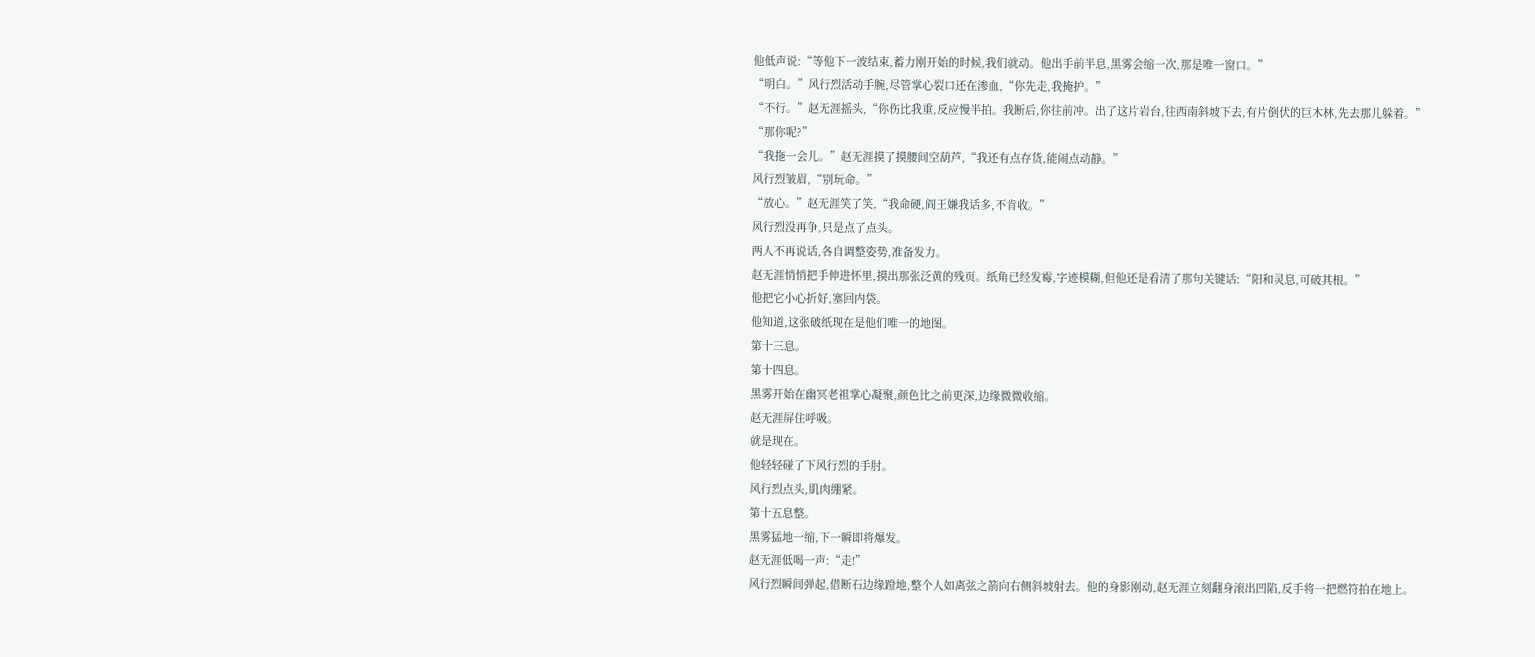他低声说:“等他下一波结束,蓄力刚开始的时候,我们就动。他出手前半息,黑雾会缩一次,那是唯一窗口。”
“明白。”风行烈活动手腕,尽管掌心裂口还在渗血,“你先走,我掩护。”
“不行。”赵无涯摇头,“你伤比我重,反应慢半拍。我断后,你往前冲。出了这片岩台,往西南斜坡下去,有片倒伏的巨木林,先去那儿躲着。”
“那你呢?”
“我拖一会儿。”赵无涯摸了摸腰间空葫芦,“我还有点存货,能闹点动静。”
风行烈皱眉,“别玩命。”
“放心。”赵无涯笑了笑,“我命硬,阎王嫌我话多,不肯收。”
风行烈没再争,只是点了点头。
两人不再说话,各自调整姿势,准备发力。
赵无涯悄悄把手伸进怀里,摸出那张泛黄的残页。纸角已经发霉,字迹模糊,但他还是看清了那句关键话:“阳和灵息,可破其根。”
他把它小心折好,塞回内袋。
他知道,这张破纸现在是他们唯一的地图。
第十三息。
第十四息。
黑雾开始在幽冥老祖掌心凝聚,颜色比之前更深,边缘微微收缩。
赵无涯屏住呼吸。
就是现在。
他轻轻碰了下风行烈的手肘。
风行烈点头,肌肉绷紧。
第十五息整。
黑雾猛地一缩,下一瞬即将爆发。
赵无涯低喝一声:“走!”
风行烈瞬间弹起,借断石边缘蹬地,整个人如离弦之箭向右侧斜坡射去。他的身影刚动,赵无涯立刻翻身滚出凹陷,反手将一把燃符拍在地上。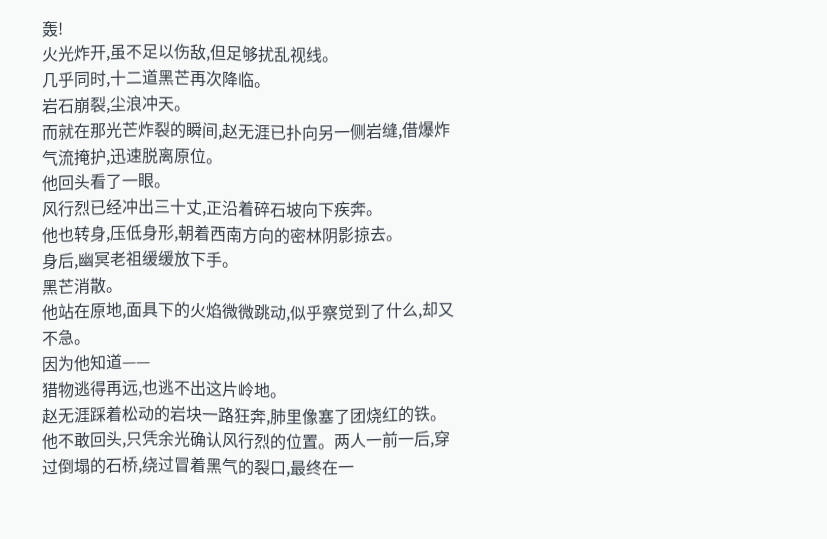轰!
火光炸开,虽不足以伤敌,但足够扰乱视线。
几乎同时,十二道黑芒再次降临。
岩石崩裂,尘浪冲天。
而就在那光芒炸裂的瞬间,赵无涯已扑向另一侧岩缝,借爆炸气流掩护,迅速脱离原位。
他回头看了一眼。
风行烈已经冲出三十丈,正沿着碎石坡向下疾奔。
他也转身,压低身形,朝着西南方向的密林阴影掠去。
身后,幽冥老祖缓缓放下手。
黑芒消散。
他站在原地,面具下的火焰微微跳动,似乎察觉到了什么,却又不急。
因为他知道——
猎物逃得再远,也逃不出这片岭地。
赵无涯踩着松动的岩块一路狂奔,肺里像塞了团烧红的铁。他不敢回头,只凭余光确认风行烈的位置。两人一前一后,穿过倒塌的石桥,绕过冒着黑气的裂口,最终在一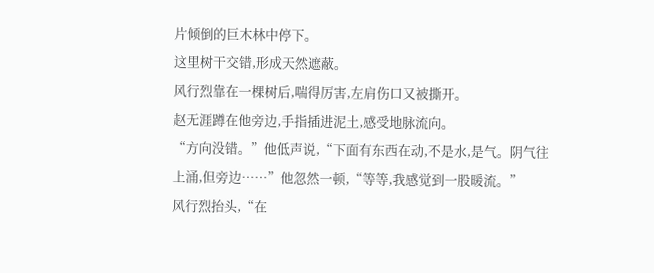片倾倒的巨木林中停下。
这里树干交错,形成天然遮蔽。
风行烈靠在一棵树后,喘得厉害,左肩伤口又被撕开。
赵无涯蹲在他旁边,手指插进泥土,感受地脉流向。
“方向没错。”他低声说,“下面有东西在动,不是水,是气。阴气往上涌,但旁边……”他忽然一顿,“等等,我感觉到一股暖流。”
风行烈抬头,“在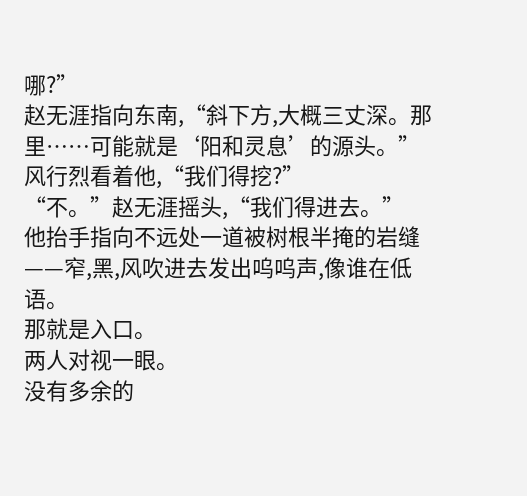哪?”
赵无涯指向东南,“斜下方,大概三丈深。那里……可能就是‘阳和灵息’的源头。”
风行烈看着他,“我们得挖?”
“不。”赵无涯摇头,“我们得进去。”
他抬手指向不远处一道被树根半掩的岩缝——窄,黑,风吹进去发出呜呜声,像谁在低语。
那就是入口。
两人对视一眼。
没有多余的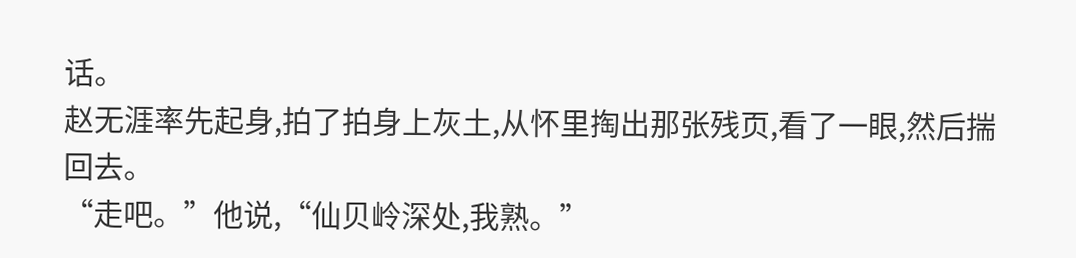话。
赵无涯率先起身,拍了拍身上灰土,从怀里掏出那张残页,看了一眼,然后揣回去。
“走吧。”他说,“仙贝岭深处,我熟。”